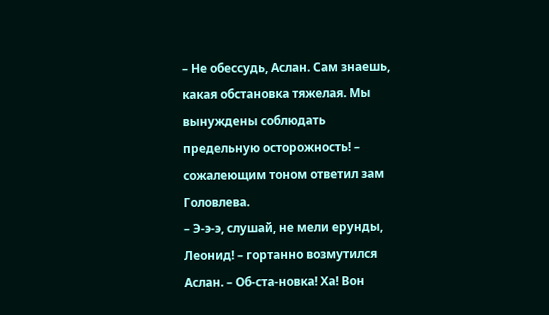– Не обессудь, Аслан. Сам знаешь, какая обстановка тяжелая. Мы вынуждены соблюдать предельную осторожность! – сожалеющим тоном ответил зам Головлева.
– Э-э-э, слушай, не мели ерунды, Леонид! – гортанно возмутился Аслан. – Об-ста-новка! Ха! Вон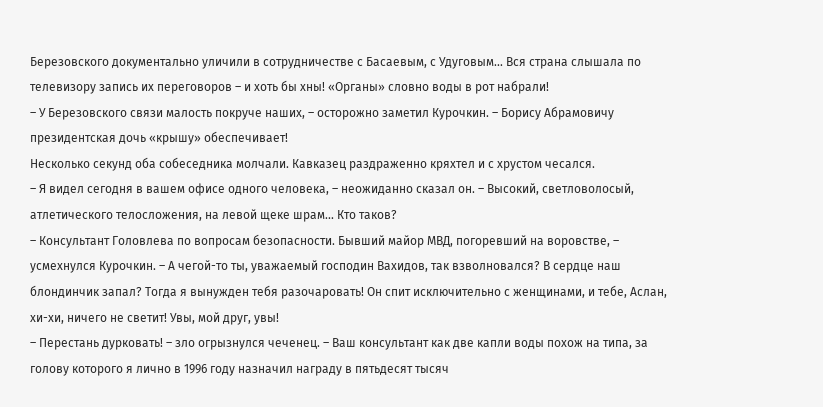Березовского документально уличили в сотрудничестве с Басаевым, с Удуговым... Вся страна слышала по телевизору запись их переговоров – и хоть бы хны! «Органы» словно воды в рот набрали!
– У Березовского связи малость покруче наших, – осторожно заметил Курочкин. – Борису Абрамовичу президентская дочь «крышу» обеспечивает!
Несколько секунд оба собеседника молчали. Кавказец раздраженно кряхтел и с хрустом чесался.
– Я видел сегодня в вашем офисе одного человека, – неожиданно сказал он. – Высокий, светловолосый, атлетического телосложения, на левой щеке шрам... Кто таков?
– Консультант Головлева по вопросам безопасности. Бывший майор МВД, погоревший на воровстве, – усмехнулся Курочкин. – А чегой-то ты, уважаемый господин Вахидов, так взволновался? В сердце наш блондинчик запал? Тогда я вынужден тебя разочаровать! Он спит исключительно с женщинами, и тебе, Аслан, хи-хи, ничего не светит! Увы, мой друг, увы!
– Перестань дурковать! – зло огрызнулся чеченец. – Ваш консультант как две капли воды похож на типа, за голову которого я лично в 1996 году назначил награду в пятьдесят тысяч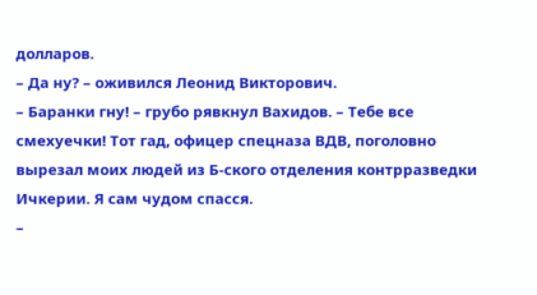долларов.
– Да ну? – оживился Леонид Викторович.
– Баранки гну! – грубо рявкнул Вахидов. – Тебе все смехуечки! Тот гад, офицер спецназа ВДВ, поголовно вырезал моих людей из Б-ского отделения контрразведки Ичкерии. Я сам чудом спасся.
–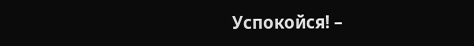Успокойся! –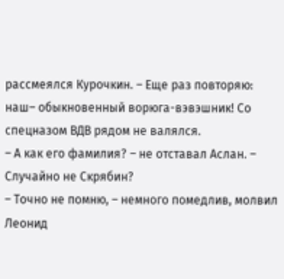рассмеялся Курочкин. – Еще раз повторяю: наш– обыкновенный ворюга-вэвэшник! Со спецназом ВДВ рядом не валялся.
– А как его фамилия? – не отставал Аслан. – Случайно не Скрябин?
– Точно не помню, – немного помедлив, молвил Леонид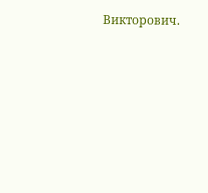Викторович.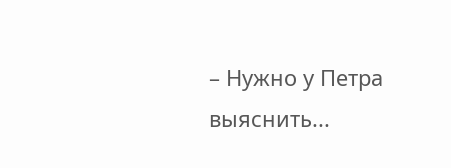– Нужно у Петра выяснить...